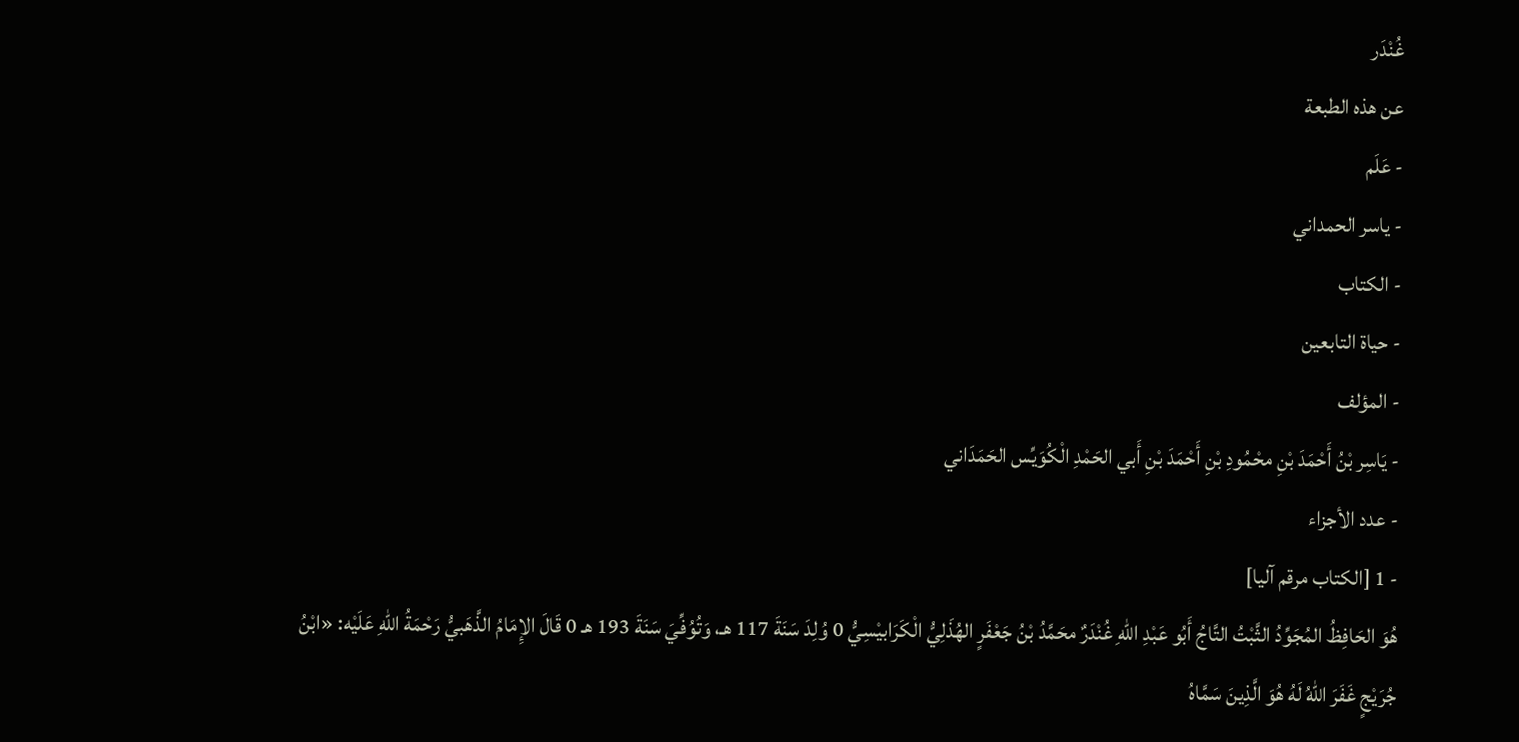غُنْدَر
عن هذه الطبعة
- عَلَم
- ياسر الحمداني
- الكتاب
- حياة التابعين
- المؤلف
- يَاسِر بْنُ أَحْمَدَ بْنِ محْمُودِ بْنِ أَحْمَدَ بْنِ أَبي الحَمْدِ الْكُوَيِّس الحَمَدَاني
- عدد الأجزاء
- 1 [الكتاب مرقم آليا]
هُوَ الحَافِظُ المُجَوِّدُ الثَّبْتُ التَّاجُ أَبُو عَبْدِ اللهِ غُنْدَرٌ محَمَّدُ بْنُ جَعْفَرٍ الهُذَلِيُّ الْكَرَابيْسِيُّ 0 وُلِدَ سَنَةَ 117 هـ، وَتُوُفِّيَ سَنَةَ 193 هـ 0 قَالَ الإِمَامُ الذَّهَبيُّ رَحْمَةُ اللهِ عَلَيْه: «ابْنُ جُرَيْجٍ غَفَرَ اللهُ لَهُ هُوَ الَّذِينَ سَمَّاهُ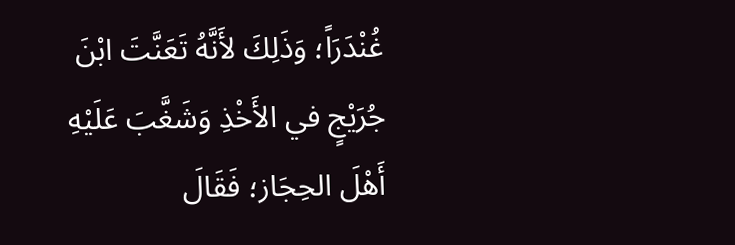غُنْدَرَاً؛ وَذَلِكَ لأَنَّهُ تَعَنَّتَ ابْنَ جُرَيْجٍ في الأَخْذِ وَشَغَّبَ عَلَيْهِ أَهْلَ الحِجَاز؛ فَقَالَ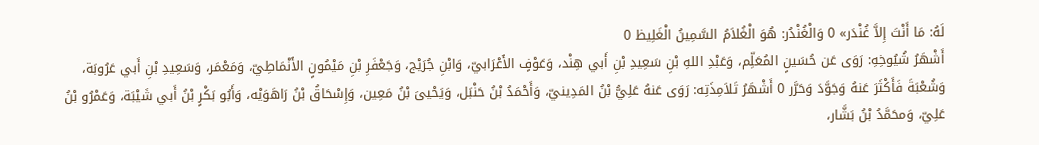لَهُ: مَا أَنْتَ إِلاَّ غُنْدَر» 0 وَالْغُنْدُر: هُوَ الْغُلاَمُ السَّمِينُ الْغَلِيظ 0
أَشْهَرُ شُيُوخِهِ: رَوَى عَن حُسَينٍ المُعَلِّم، وَعَبْدِ اللهِ بْنِ سَعِيدِ بْنِ أَبي هِنْد، وَعَوْفٍ الأَعْرَابيّ، وَابْنِ جُرَيْج، وَجَعْفَرِ بْنِ مَيْمُونٍ الأَنْمَاطِيّ، وَمَعْمَر، وَسَعِيدِ بْنِ أَبي عَرُوبَة، وَشُعْبَةَ فَأَكْثَرَ عَنهُ وَجَوَّدَ وَحَرَّر 0 أَشْهَرُ تَلاَمِذَتِه: رَوَى عَنهُ عَلِيُّ بْنُ المَدِينيّ، وَأَحْمَدُ بْنُ حَنْبَل، وَيَحْيىَ بْنُ مَعِين، وَإِسْحَاقُ بْنُ رَاهَوَيْه، وَأَبُو بَكْرٍ بْنُ أَبي شَيْبَة، وَعَمْرُو بْنُ عَلِيّ، وَمحَمَّدُ بْنُ بَشَّار،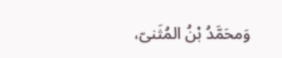وَمحَمَّدُ بْنُ المُثَنىّ،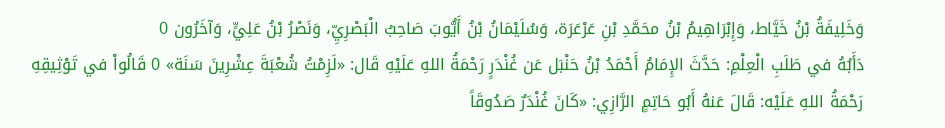وَخَلِيفَةُ بْنُ خَيَّاط، وَإِبْرَاهِيمُ بْنُ محَمَّدِ بْنِ عَرْعَرَة، وَسُلَيْمَانُ بْنُ أَيُّوبَ صَاحِبُ الْبَصْرِيِّ، وَنَصْرُ بْنُ عَلِيٍّ، وَآخَرُون 0
دَأَبُهُ في طَلَبِ الْعِلْمِ: حَدَّثَ الإِمَامُ أَحْمَدُ بْنُ حَنْبَل عَن غُنْدَرٍ رَحْمَةُ اللهِ عَلَيْهِ قَال: «لَزِمْتُ شُعْبَةَ عِشْرِينَ سَنَة» 0 قَالُواْ في تَوْثِيقِهِ رَحْمَةُ اللهِ عَلَيْه: قَالَ عَنهُ أَبُو حَاتِمٍ الرَّازِي: «كَانَ غُنْدَرٌ صَدُوقَاً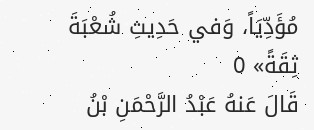مُؤَدِّيَاً، وَفي حَدِيثِ شُعْبَةَ ثِقَةً» 0
قَالَ عَنهُ عَبْدُ الرَّحْمَنِ بْنُ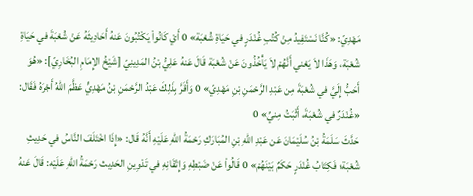مَهْدِيّ: «كُنَّا نَسْتَفِيدُ مِنْ كُتُبِ غُنْدَرٍ في حَيَاةِ شُعْبَة» 0 أَيْ كَانُواْ يَكْتُبُونَ عَنهُ أَحَادِيثَهُ عَنْ شُعْبَةَ في حَيَاةِ شُعْبَة، وَهَذَا لاَ يَعْني أَنَّهُمْ لاَ يَأْخُذُونَ عَنْ شُعْبَة قَالَ عَنهُ عَلِيُّ بْنُ المَدِينِيّ [شَيْخُ الإِمَامِ البُخَارِيّ]: «هُوَ أَحَبُّ إِلَيَّ في شُعْبَةَ مِن عَبْدِ الرَّحْمَنِ بْنِ مَهْدِيّ» 0 وَأَقَرَّ بِذَلِكَ عَبْدُ الرَّحْمَنِ بْنُ مَهْدِيٍّ عَظَّمَ اللهُ أَجْرَهُ فَقَال: «غُنْدَرٌ في شُعْبَةَ، أَثْبَتُ مِنيِّ» 0
حَدَّثَ سَلَمَةُ بْنُ سُلَيْمَانَ عَن عَبْدِ اللهِ بْنِ المُبَارَكِ رَحْمَةُ اللهِ عَلَيْهِ أَنَّهُ قَال: «إِذَا اخْتَلَفَ النَّاسُ في حَدِيثِ شُعْبَة؛ فَكِتَابُ غُنْدَرٍ حَكَمٌ بَيْنَهُمْ» 0 قَالُواْ عَنْ ضَبْطِهِ وَإِتْقَانِهِ في تَدْوِينِ الحَدِيث رَحْمَةُ اللهِ عَلَيْه: قَالَ عَنهُ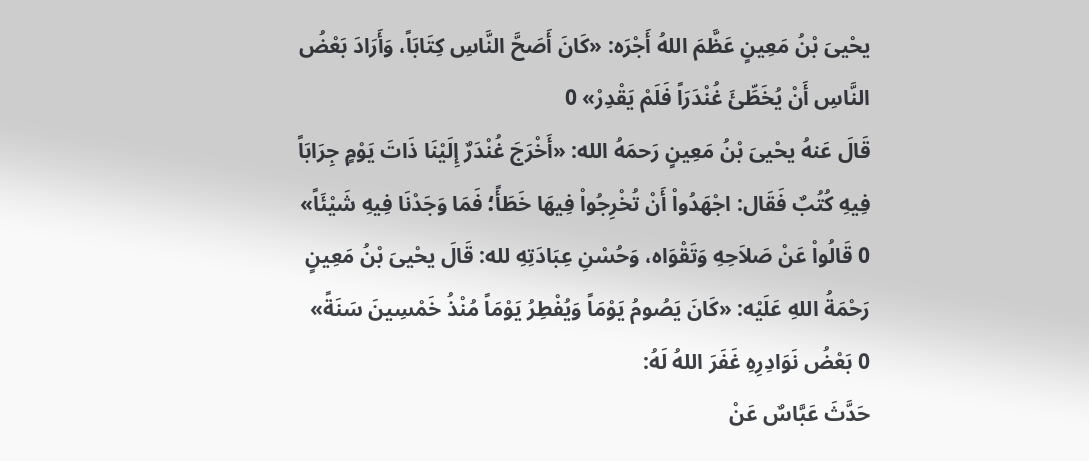يحْيىَ بْنُ مَعِينٍ عَظَّمَ اللهُ أَجْرَه: «كَانَ أَصَحَّ النَّاسِ كِتَابَاً، وَأَرَادَ بَعْضُ النَّاسِ أَنْ يُخَطِّئَ غُنْدَرَاً فَلَمْ يَقْدِرْ» 0
قَالَ عَنهُ يحْيىَ بْنُ مَعِينٍ رَحمَهُ الله: «أَخْرَجَ غُنْدَرٌ إِلَيْنَا ذَاتَ يَوْمٍ جِرَابَاً فِيهِ كُتُبٌ فَقَال: اجْهَدُواْ أَنْ تُخْرِجُواْ فِيهَا خَطَأً؛ فَمَا وَجَدْنَا فِيهِ شَيْئَاً» 0 قَالُواْ عَنْ صَلاَحِهِ وَتَقْوَاه، وَحُسْنِ عِبَادَتِهِ لله: قَالَ يحْيىَ بْنُ مَعِينٍ رَحْمَةُ اللهِ عَلَيْه: «كَانَ يَصُومُ يَوْمَاً وَيُفْطِرُ يَوْمَاً مُنْذُ خَمْسِينَ سَنَةً» 0 بَعْضُ نَوَادِرِهِ غَفَرَ اللهُ لَهُ:
حَدَّثَ عَبَّاسٌ عَنْ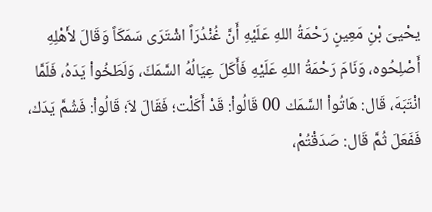يحْيىَ بْنِ مَعِينٍ رَحْمَةُ اللهِ عَلَيْهِ أَنَّ غُنْدُرَاً اشْتَرَى سَمَكَاً وَقَالَ لأَهْلِهِ أَصْلِحُوه، وَنَامَ رَحْمَةُ اللهِ عَلَيْهِ فَأَكَلَ عِيَالُهُ السَّمَكَ، وَلَطَخُواْ يَدَهُ، فَلَمَّا انْتَبَهَ، قَال: هَاتُواْ السَّمَك 00 قَالُواْ: قَدْ أَكَلْت؛ فَقَالَ لاَ؛ قَالُواْ: فَشُمَّ يَدَك، فَفَعَلَ ثُمَّ قَال: صَدَقْتُمْ،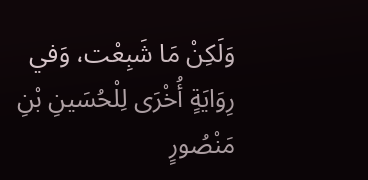وَلَكِنْ مَا شَبِعْت، وَفي رِوَايَةٍ أُخْرَى لِلْحُسَينِ بْنِ مَنْصُورٍ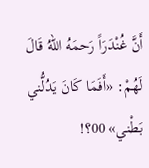أَنَّ غُنْدَرَاً رَحمَهُ اللهُ قَالَ لَهُمْ: «أَفَمَا كَانَ يَدُلُّني بَطْني» 00؟!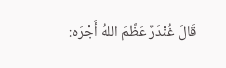قَالَ غُنْدَرٌ عَظَّمَ اللهُ أَجْرَه: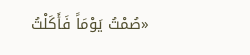«صُمْتُ يَوْمَاً فَأَكَلْتُ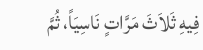فِيهِ ثَلاَثَ مَرَّاتٍ نَاسِيَاً، ثُمَّ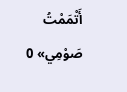أَتْمَمْتُ صَوْمِي» 0